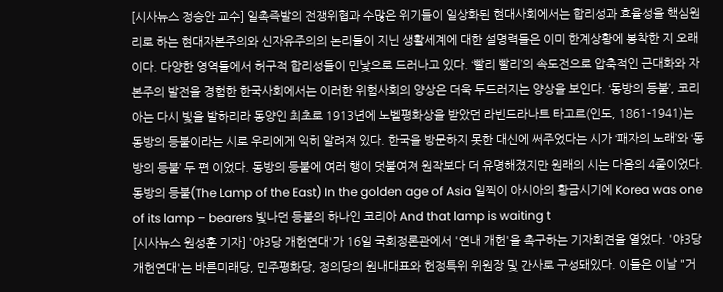[시사뉴스 정승안 교수] 일촉즉발의 전쟁위협과 수많은 위기들이 일상화된 현대사회에서는 합리성과 효율성을 핵심원리로 하는 현대자본주의와 신자유주의의 논리들이 지닌 생활세계에 대한 설명력들은 이미 한계상황에 봉착한 지 오래이다. 다양한 영역들에서 허구적 합리성들이 민낯으로 드러나고 있다. ‘빨리 빨리’의 속도전으로 압축적인 근대화와 자본주의 발전을 경험한 한국사회에서는 이러한 위험사회의 양상은 더욱 두드러지는 양상을 보인다. ‘동방의 등불’, 코리아는 다시 빛을 발하리라 동양인 최초로 1913년에 노벨평화상을 받았던 라빈드라나트 타고르(인도, 1861-1941)는 동방의 등불이라는 시로 우리에게 익히 알려져 있다. 한국을 방문하지 못한 대신에 써주었다는 시가 ‘패자의 노래’와 ‘동방의 등불’ 두 편 이었다. 동방의 등불에 여러 행이 덧붙여져 원작보다 더 유명해졌지만 원래의 시는 다음의 4줄이었다. 동방의 등불(The Lamp of the East) In the golden age of Asia 일찍이 아시아의 황금시기에 Korea was one of its lamp – bearers 빛나던 등불의 하나인 코리아 And that lamp is waiting t
[시사뉴스 원성훈 기자] '야3당 개헌연대'가 16일 국회정론관에서 '연내 개헌'을 촉구하는 기자회견을 열었다. '야3당 개헌연대'는 바른미래당, 민주평화당, 정의당의 원내대표와 헌정특위 위원장 및 간사로 구성돼있다. 이들은 이날 "거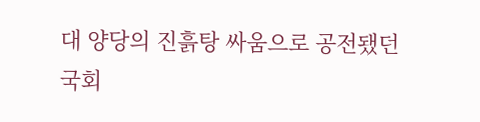대 양당의 진흙탕 싸움으로 공전됐던 국회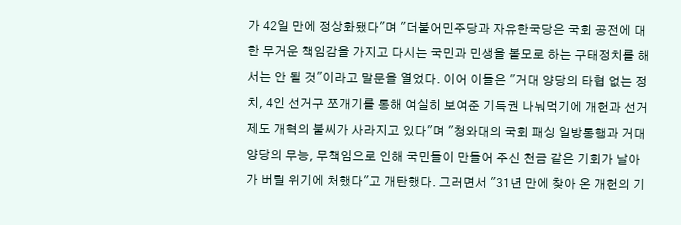가 42일 만에 정상화됐다"며 "더불어민주당과 자유한국당은 국회 공전에 대한 무거운 책임감을 가지고 다시는 국민과 민생을 볼모로 하는 구태정치를 해서는 안 될 것"이라고 말문을 열었다. 이어 이들은 "거대 양당의 타협 없는 정치, 4인 선거구 쪼개기를 통해 여실히 보여준 기득권 나눠먹기에 개헌과 선거제도 개혁의 불씨가 사라지고 있다"며 "청와대의 국회 패싱 일방통행과 거대 양당의 무능, 무책임으로 인해 국민들이 만들어 주신 천금 같은 기회가 날아가 버릴 위기에 처했다"고 개탄했다. 그러면서 "31년 만에 찾아 온 개헌의 기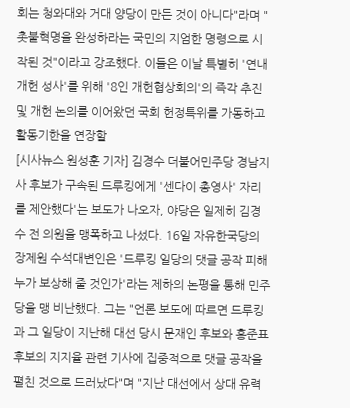회는 청와대와 거대 양당이 만든 것이 아니다"라며 "촛불혁명을 완성하라는 국민의 지엄한 명령으로 시작된 것"이라고 강조했다. 이들은 이날 특별히 '연내 개헌 성사'를 위해 '8인 개헌협상회의'의 즉각 추진 및 개헌 논의를 이어왔던 국회 헌정특위를 가동하고 활동기한을 연장할
[시사뉴스 원성훈 기자] 김경수 더불어민주당 경남지사 후보가 구속된 드루킹에게 '센다이 총영사' 자리를 제안했다'는 보도가 나오자, 야당은 일제히 김경수 전 의원을 맹폭하고 나섰다. 16일 자유한국당의 장제원 수석대변인은 '드루킹 일당의 댓글 공작 피해 누가 보상해 줄 것인가'라는 제하의 논평을 통해 민주당을 맹 비난했다. 그는 "언론 보도에 따르면 드루킹과 그 일당이 지난해 대선 당시 문재인 후보와 홍준표 후보의 지지율 관련 기사에 집중적으로 댓글 공작을 펼친 것으로 드러났다"며 "지난 대선에서 상대 유력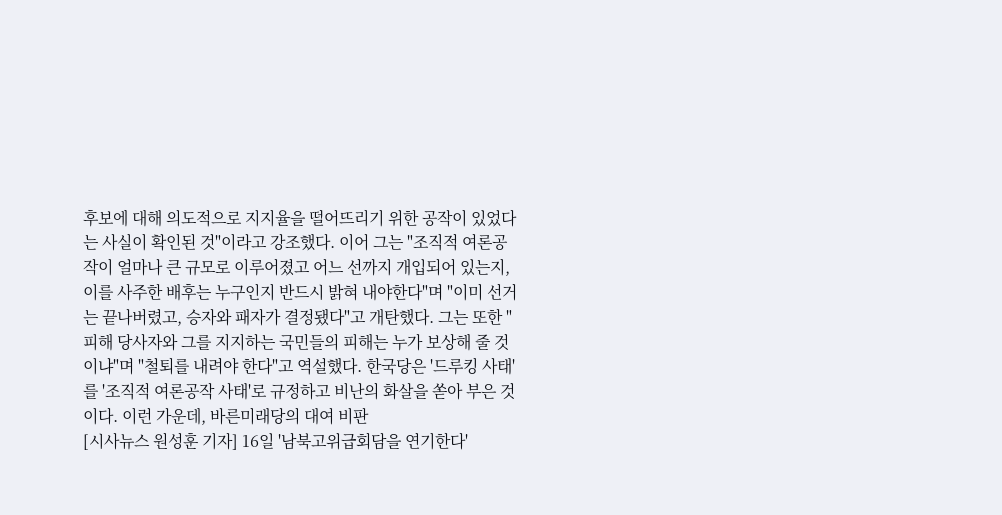후보에 대해 의도적으로 지지율을 떨어뜨리기 위한 공작이 있었다는 사실이 확인된 것"이라고 강조했다. 이어 그는 "조직적 여론공작이 얼마나 큰 규모로 이루어졌고 어느 선까지 개입되어 있는지, 이를 사주한 배후는 누구인지 반드시 밝혀 내야한다"며 "이미 선거는 끝나버렸고, 승자와 패자가 결정됐다"고 개탄했다. 그는 또한 "피해 당사자와 그를 지지하는 국민들의 피해는 누가 보상해 줄 것이냐"며 "철퇴를 내려야 한다"고 역설했다. 한국당은 '드루킹 사태'를 '조직적 여론공작 사태'로 규정하고 비난의 화살을 쏟아 부은 것이다. 이런 가운데, 바른미래당의 대여 비판
[시사뉴스 원성훈 기자] 16일 '남북고위급회담을 연기한다'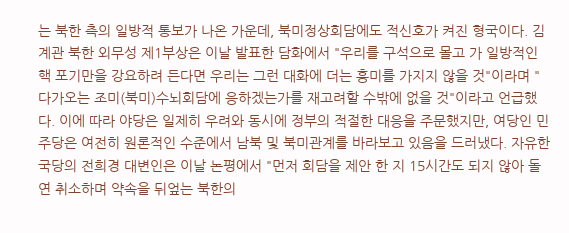는 북한 측의 일방적 통보가 나온 가운데, 북미정상회담에도 적신호가 켜진 형국이다. 김계관 북한 외무성 제1부상은 이날 발표한 담화에서 "우리를 구석으로 몰고 가 일방적인 핵 포기만을 강요하려 든다면 우리는 그런 대화에 더는 흥미를 가지지 않을 것"이라며 "다가오는 조미(북미)수뇌회담에 응하겠는가를 재고려할 수밖에 없을 것"이라고 언급했다. 이에 따라 야당은 일제히 우려와 동시에 정부의 적절한 대응을 주문했지만, 여당인 민주당은 여전히 원론적인 수준에서 남북 및 북미관계를 바라보고 있음을 드러냈다. 자유한국당의 전희경 대변인은 이날 논평에서 "먼저 회담을 제안 한 지 15시간도 되지 않아 돌연 취소하며 약속을 뒤엎는 북한의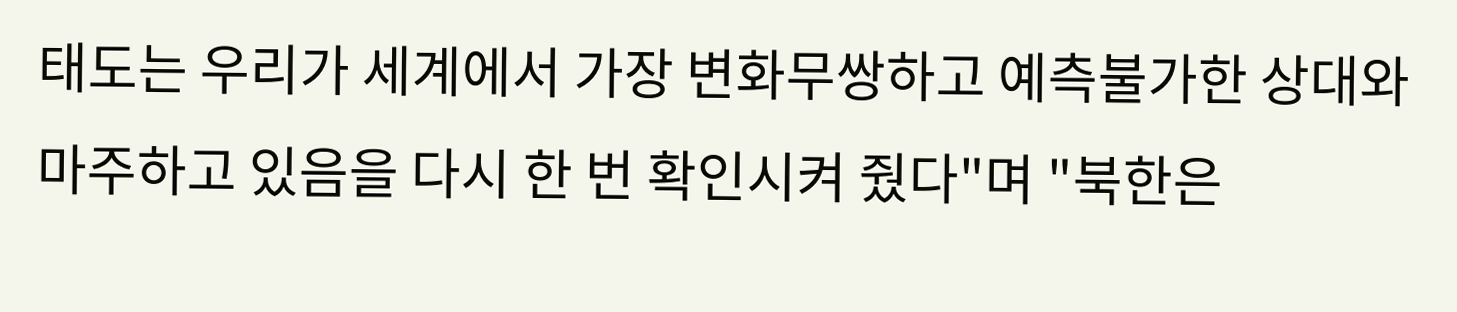태도는 우리가 세계에서 가장 변화무쌍하고 예측불가한 상대와 마주하고 있음을 다시 한 번 확인시켜 줬다"며 "북한은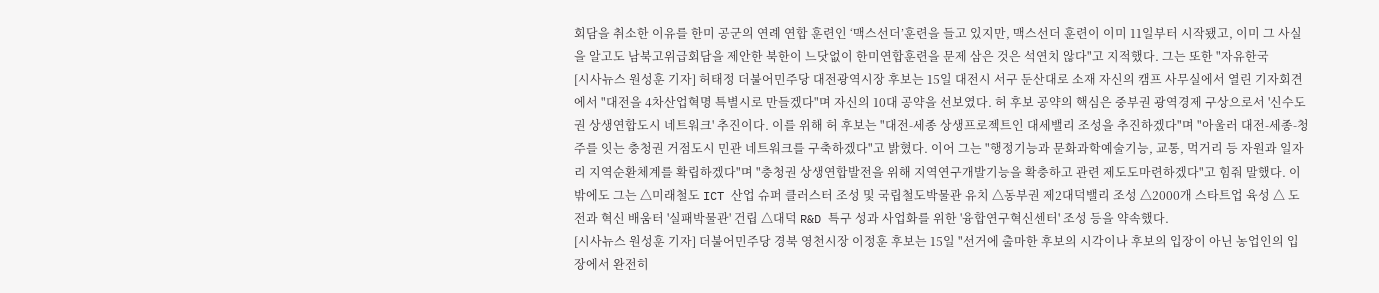회담을 취소한 이유를 한미 공군의 연례 연합 훈련인 ‘맥스선더’훈련을 들고 있지만, 맥스선더 훈련이 이미 11일부터 시작됐고, 이미 그 사실을 알고도 남북고위급회담을 제안한 북한이 느닷없이 한미연합훈련을 문제 삼은 것은 석연치 않다"고 지적했다. 그는 또한 "자유한국
[시사뉴스 원성훈 기자] 허태정 더불어민주당 대전광역시장 후보는 15일 대전시 서구 둔산대로 소재 자신의 캠프 사무실에서 열린 기자회견에서 "대전을 4차산업혁명 특별시로 만들겠다"며 자신의 10대 공약을 선보였다. 허 후보 공약의 핵심은 중부권 광역경제 구상으로서 '신수도권 상생연합도시 네트워크' 추진이다. 이를 위해 허 후보는 "대전-세종 상생프로젝트인 대세밸리 조성을 추진하겠다"며 "아울러 대전-세종-청주를 잇는 충청권 거점도시 민관 네트워크를 구축하겠다"고 밝혔다. 이어 그는 "행정기능과 문화과학예술기능, 교통, 먹거리 등 자원과 일자리 지역순환체계를 확립하겠다"며 "충청권 상생연합발전을 위해 지역연구개발기능을 확충하고 관련 제도도마련하겠다"고 힘줘 말했다. 이밖에도 그는 △미래철도 ICT 산업 슈퍼 클러스터 조성 및 국립철도박물관 유치 △동부권 제2대덕밸리 조성 △2000개 스타트업 육성 △ 도전과 혁신 배움터 '실패박물관' 건립 △대덕 R&D 특구 성과 사업화를 위한 '융합연구혁신센터' 조성 등을 약속했다.
[시사뉴스 원성훈 기자] 더불어민주당 경북 영천시장 이정훈 후보는 15일 "선거에 출마한 후보의 시각이나 후보의 입장이 아닌 농업인의 입장에서 완전히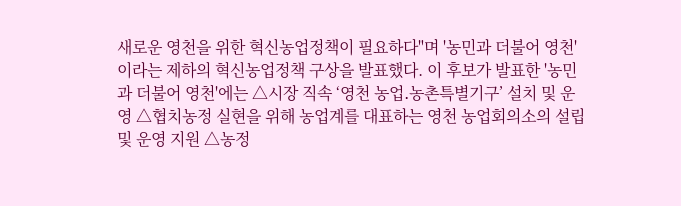새로운 영천을 위한 혁신농업정책이 필요하다"며 '농민과 더불어 영천'이라는 제하의 혁신농업정책 구상을 발표했다. 이 후보가 발표한 '농민과 더불어 영천'에는 △시장 직속 ‘영천 농업․농촌특별기구’ 설치 및 운영 △협치농정 실현을 위해 농업계를 대표하는 영천 농업회의소의 설립 및 운영 지원 △농정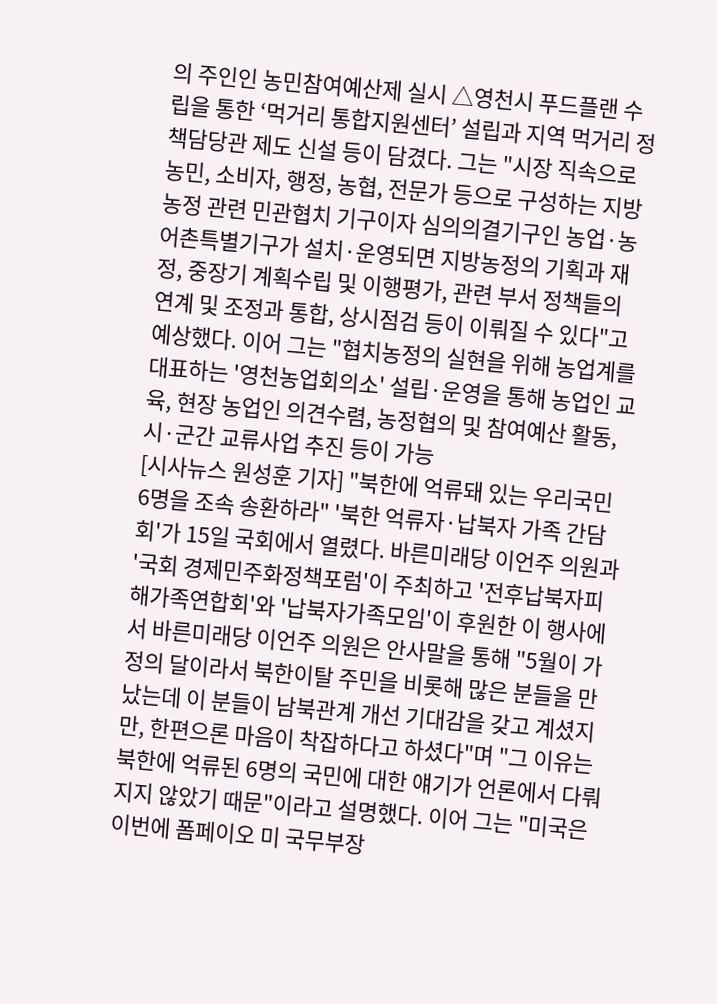의 주인인 농민참여예산제 실시 △영천시 푸드플랜 수립을 통한 ‘먹거리 통합지원센터’ 설립과 지역 먹거리 정책담당관 제도 신설 등이 담겼다. 그는 "시장 직속으로 농민, 소비자, 행정, 농협, 전문가 등으로 구성하는 지방농정 관련 민관협치 기구이자 심의의결기구인 농업·농어촌특별기구가 설치·운영되면 지방농정의 기획과 재정, 중장기 계획수립 및 이행평가, 관련 부서 정책들의 연계 및 조정과 통합, 상시점검 등이 이뤄질 수 있다"고 예상했다. 이어 그는 "협치농정의 실현을 위해 농업계를 대표하는 '영천농업회의소' 설립·운영을 통해 농업인 교육, 현장 농업인 의견수렴, 농정협의 및 참여예산 활동, 시·군간 교류사업 추진 등이 가능
[시사뉴스 원성훈 기자] "북한에 억류돼 있는 우리국민 6명을 조속 송환하라" '북한 억류자·납북자 가족 간담회'가 15일 국회에서 열렸다. 바른미래당 이언주 의원과 '국회 경제민주화정책포럼'이 주최하고 '전후납북자피해가족연합회'와 '납북자가족모임'이 후원한 이 행사에서 바른미래당 이언주 의원은 안사말을 통해 "5월이 가정의 달이라서 북한이탈 주민을 비롯해 많은 분들을 만났는데 이 분들이 남북관계 개선 기대감을 갖고 계셨지만, 한편으론 마음이 착잡하다고 하셨다"며 "그 이유는 북한에 억류된 6명의 국민에 대한 얘기가 언론에서 다뤄지지 않았기 때문"이라고 설명했다. 이어 그는 "미국은 이번에 폼페이오 미 국무부장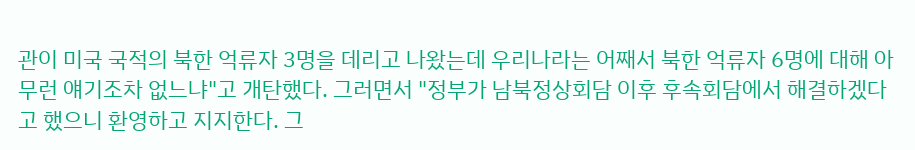관이 미국 국적의 북한 억류자 3명을 데리고 나왔는데 우리나라는 어째서 북한 억류자 6명에 대해 아무런 얘기조차 없느냐"고 개탄했다. 그러면서 "정부가 남북정상회담 이후 후속회담에서 해결하겠다고 했으니 환영하고 지지한다. 그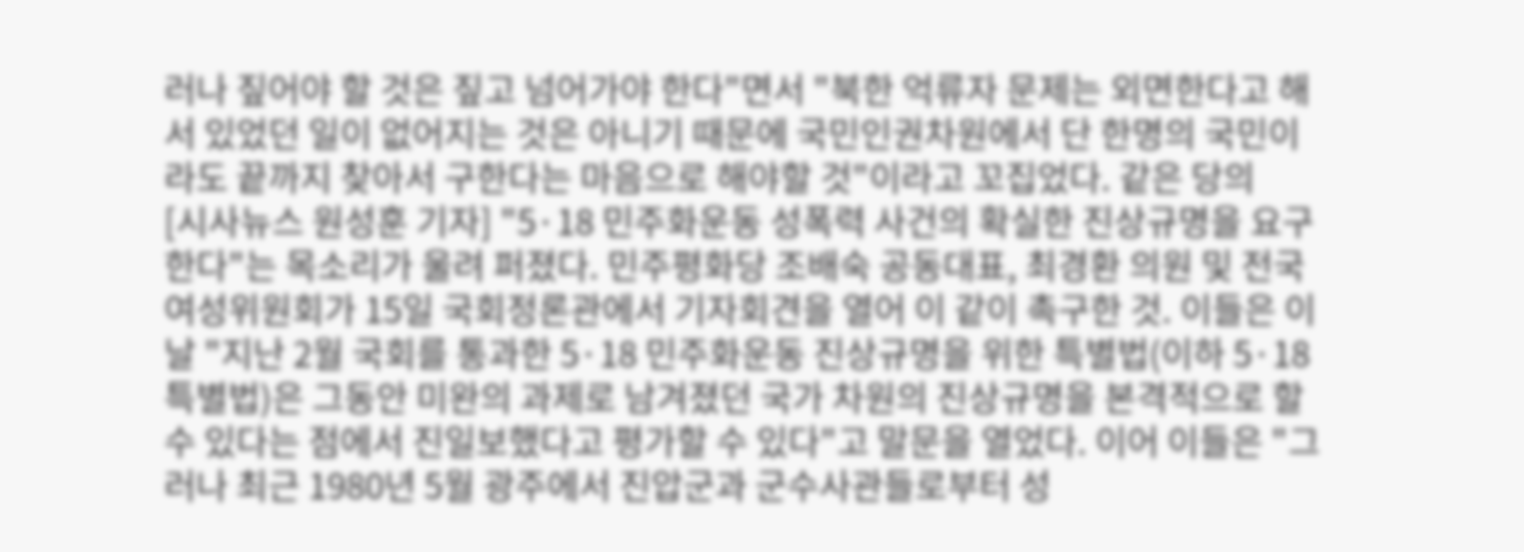러나 짚어야 할 것은 짚고 넘어가야 한다"면서 "북한 억류자 문제는 외면한다고 해서 있었던 일이 없어지는 것은 아니기 때문에 국민인권차원에서 단 한명의 국민이라도 끝까지 찾아서 구한다는 마음으로 해야할 것"이라고 꼬집었다. 같은 당의
[시사뉴스 원성훈 기자] "5·18 민주화운동 성폭력 사건의 확실한 진상규명을 요구한다"는 목소리가 울려 퍼졌다. 민주평화당 조배숙 공동대표, 최경환 의원 및 전국여성위원회가 15일 국회정론관에서 기자회견을 열어 이 같이 촉구한 것. 이들은 이날 "지난 2월 국회를 통과한 5·18 민주화운동 진상규명을 위한 특별법(이하 5·18 특별법)은 그동안 미완의 과제로 남겨졌던 국가 차원의 진상규명을 본격적으로 할 수 있다는 점에서 진일보했다고 평가할 수 있다"고 말문을 열었다. 이어 이들은 "그러나 최근 1980년 5월 광주에서 진압군과 군수사관들로부터 성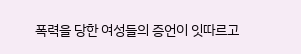폭력을 당한 여성들의 증언이 잇따르고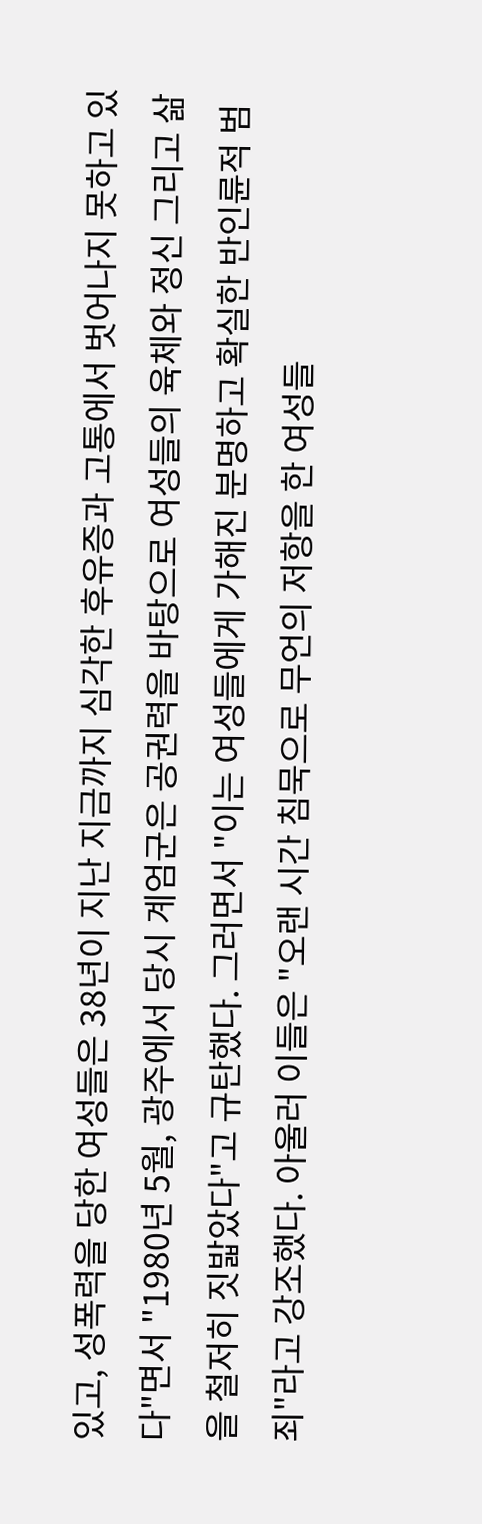있고, 성폭력을 당한 여성들은 38년이 지난 지금까지 심각한 후유증과 고통에서 벗어나지 못하고 있다"면서 "1980년 5월, 광주에서 당시 계엄군은 공권력을 바탕으로 여성들의 육체와 정신 그리고 삶을 철저히 짓밟았다"고 규탄했다. 그러면서 "이는 여성들에게 가해진 분명하고 확실한 반인륜적 범죄"라고 강조했다. 아울러 이들은 "오랜 시간 침묵으로 무언의 저항을 한 여성들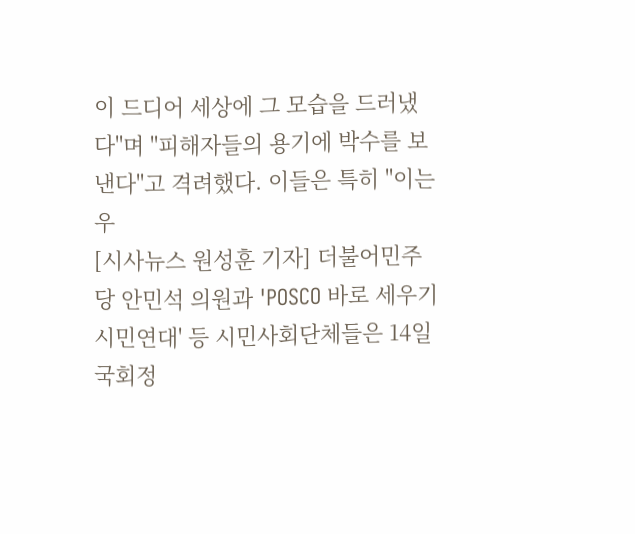이 드디어 세상에 그 모습을 드러냈다"며 "피해자들의 용기에 박수를 보낸다"고 격려했다. 이들은 특히 "이는 우
[시사뉴스 원성훈 기자] 더불어민주당 안민석 의원과 'POSCO 바로 세우기 시민연대' 등 시민사회단체들은 14일 국회정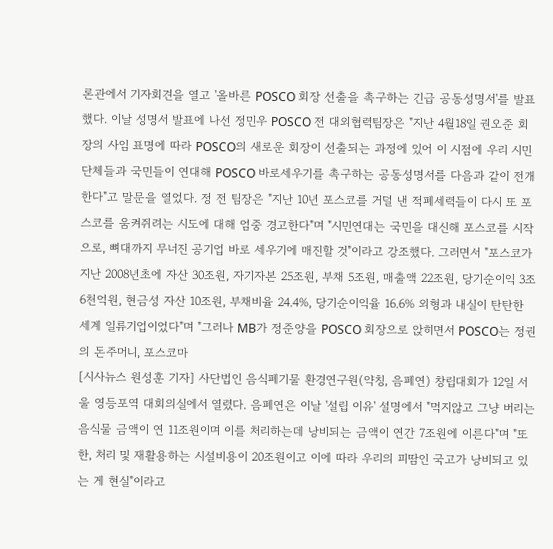론관에서 기자회견을 열고 '올바른 POSCO 회장 선출을 촉구하는 긴급 공동성명서'를 발표했다. 이날 성명서 발표에 나선 정민우 POSCO 전 대외협력팀장은 "지난 4월18일 권오준 회장의 사임 표명에 따라 POSCO의 새로운 회장이 선출되는 과정에 있어 이 시점에 우리 시민단체들과 국민들이 연대해 POSCO 바로세우기를 촉구하는 공동성명서를 다음과 같이 전개한다"고 말문을 열었다. 정 전 팀장은 "지난 10년 포스코를 거덜 낸 적폐세력들이 다시 또 포스코를 움켜쥐려는 시도에 대해 엄중 경고한다"며 "시민연대는 국민을 대신해 포스코를 시작으로, 뼈대까지 무너진 공기업 바로 세우기에 매진할 것"이라고 강조했다. 그러면서 "포스코가 지난 2008년초에 자산 30조원, 자기자본 25조원, 부채 5조원, 매출액 22조원, 당기순이익 3조6천억원, 현금성 자산 10조원, 부채비율 24.4%, 당기순이익율 16.6% 외형과 내실이 탄탄한 세계 일류기업이었다"며 "그러나 MB가 정준양을 POSCO 회장으로 앉히면서 POSCO는 정권의 돈주머니, 포스코마
[시사뉴스 원성훈 기자] 사단법인 음식폐기물 환경연구원(약칭, 음폐연) 창립대회가 12일 서울 영등포역 대회의실에서 열렸다. 음폐연은 이날 '설립 이유' 설명에서 "먹지않고 그냥 버리는 음식물 금액이 연 11조원이며 이를 처리하는데 낭비되는 금액이 연간 7조원에 이른다"며 "또한, 처리 및 재활용하는 시설비용이 20조원이고 이에 따라 우리의 피땀인 국고가 낭비되고 있는 게 현실"이라고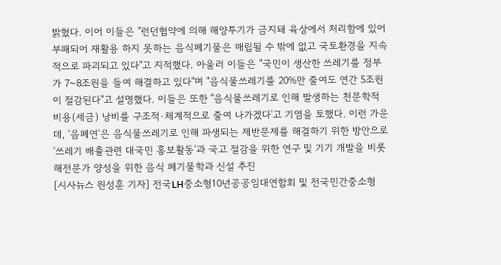밝혔다. 이어 이들은 "런던협약에 의해 해양투기가 금지돼 육상에서 처리함에 있어 부패되어 재활용 하지 못하는 음식폐기물은 매립될 수 밖에 없고 국토환경을 지속적으로 파괴되고 있다"고 지적했다. 아울러 이들은 "국민이 생산한 쓰레기를 정부가 7~8조원을 들여 해결하고 있다"며 "음식물쓰레기를 20%만 줄여도 연간 5조원이 절감된다"고 설명했다. 이들은 또한 "음식물쓰레기로 인해 발생하는 천문학적 비용(세금) 낭비를 구조적·체계적으로 줄여 나가겠다'고 기염을 토했다. 이런 가운데, '음폐연'은 음식물쓰레기로 인해 파생되는 제반문제를 해결하기 위한 방안으로 '쓰레기 배출관련 대국민 홍보활동'과 국고 절감을 위한 연구 및 기기 개발을 비롯해전문가 양성을 위한 음식 폐기물학과 신설 추진
[시사뉴스 원성훈 기자] 전국LH중소형10년공공임대연합회 및 전국민간중소형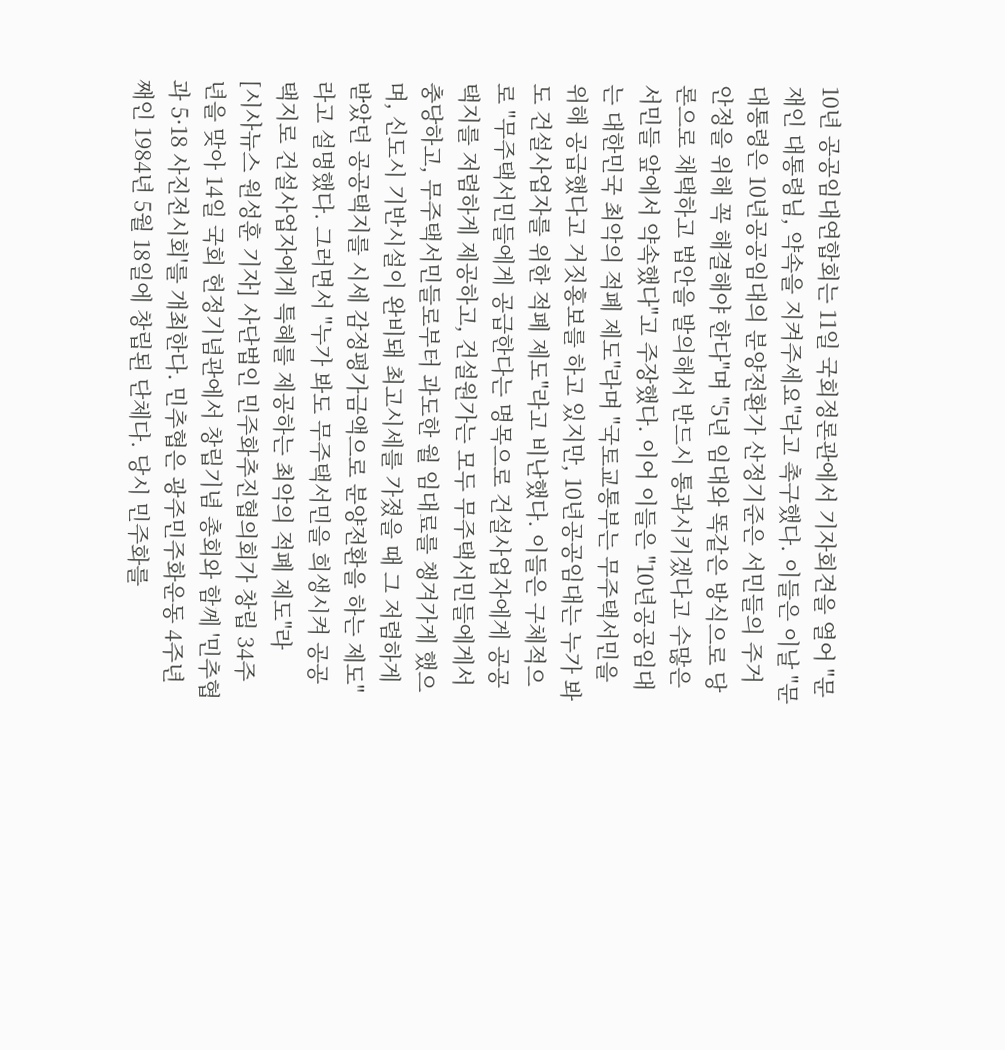10년 공공임대연합회는 11일 국회정론관에서 기자회견을 열어 "문재인 대통령님, 약속을 지켜주세요"라고 촉구했다. 이들은 이날 "문 대통령은 10년공공임대의 분양전환가 산정기준은 서민들의 주거 안정을 위해 꼭 해결해야 한다"며 "5년 임대와 똑같은 방식으로 당론으로 채택하고 법안을 발의해서 반드시 통과시키겠다고 수많은 서민들 앞에서 약속했다"고 주장했다. 이어 이들은 "10년공공임대는 대한민국 최악의 적폐 제도"라며 "국토교통부는 무주택서민을 위해 공급했다고 거짓홍보를 하고 있지만, 10년공공임대는 누가 봐도 건설사업자를 위한 적폐 제도"라고 비난했다. 이들은 구체적으로 "무주택서민들에게 공급한다는 명목으로 건설사업자에게 공공택지를 저렴하게 제공하고, 건설원가는 모두 무주택서민들에게서 충당하고, 무주택서민들로부터 과도한 월 임대료를 챙겨가게 했으며, 신도시 기반시설이 완비돼 최고시세를 가졌을 때 그 저렴하게 받았던 공공택지를 시세 감정평가금액으로 분양전환을 하는 제도"라고 설명했다. 그러면서 "누가 봐도 무주택서민을 희생시켜 공공택지로 건설사업자에게 특혜를 제공하는 최악의 적폐 제도"라
[시사뉴스 원성훈 기자] 사단법인 민주화추진협의회가 창립 34주년을 맞아 14일 국회 헌정기념관에서 창립기념 총회와 함께 '민추협과 5·18 사진전시회'를 개최한다. 민추협은 광주민주화운동 4주년째인 1984년 5월 18일에 창립된 단체다. 당시 민주화를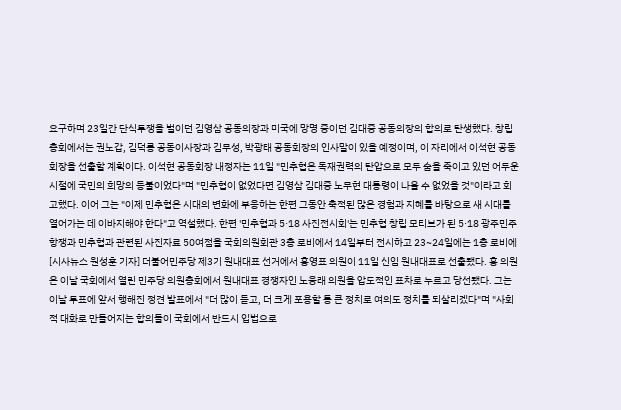요구하며 23일간 단식투쟁을 벌이던 김영삼 공동의장과 미국에 망명 중이던 김대중 공동의장의 합의로 탄생했다. 창립총회에서는 권노갑, 김덕룡 공동이사장과 김무성, 박광태 공동회장의 인사말이 있을 예정이며, 이 자리에서 이석현 공동회장을 선출할 계획이다. 이석현 공동회장 내정자는 11일 "민추협은 독재권력의 탄압으로 모두 숨을 죽이고 있던 어두운 시절에 국민의 희망의 등불이었다"며 "민추협이 없었다면 김영삼 김대중 노무현 대통령이 나올 수 없었을 것"이라고 회고했다. 이어 그는 "이제 민추협은 시대의 변화에 부응하는 한편 그동안 축적된 많은 경험과 지혜를 바탕으로 새 시대를 열어가는 데 이바지해야 한다"고 역설했다. 한편 '민추협과 5·18 사진전시회'는 민추협 창립 모티브가 된 5·18 광주민주항쟁과 민추협과 관련된 사진자료 50여점을 국회의원회관 3층 로비에서 14일부터 전시하고 23~24일에는 1층 로비에
[시사뉴스 원성훈 기자] 더불어민주당 제3기 원내대표 선거에서 홍영표 의원이 11일 신임 원내대표로 선출됐다. 홍 의원은 이날 국회에서 열린 민주당 의원총회에서 원내대표 경쟁자인 노웅래 의원을 압도적인 표차로 누르고 당선됐다. 그는 이날 투표에 앞서 행해진 정견 발표에서 "더 많이 듣고, 더 크게 포용할 통 큰 정치로 여의도 정치를 되살리겠다"며 "사회적 대화로 만들어지는 합의들이 국회에서 반드시 입법으로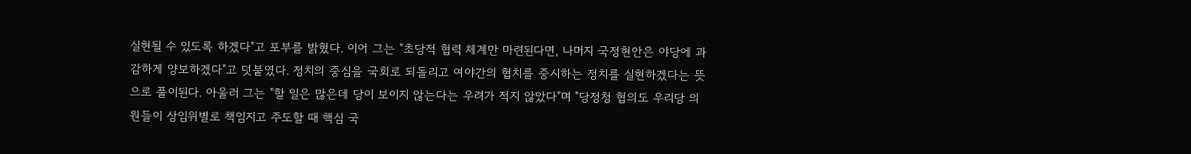실현될 수 있도록 하겠다"고 포부를 밝혔다. 이어 그는 "초당적 협력 체계만 마련된다면, 나머지 국정현안은 야당에 과감하게 양보하겠다"고 덧붙였다. 정치의 중심을 국회로 되돌리고 여야간의 협치를 중시하는 정치를 실현하겠다는 뜻으로 풀이된다. 아울러 그는 "할 일은 많은데 당이 보이지 않는다는 우려가 적지 않았다"며 "당정청 협의도 우리당 의원들이 상임위별로 책임지고 주도할 때 핵심 국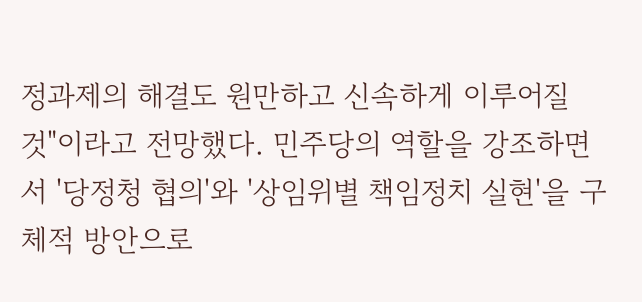정과제의 해결도 원만하고 신속하게 이루어질 것"이라고 전망했다. 민주당의 역할을 강조하면서 '당정청 협의'와 '상임위별 책임정치 실현'을 구체적 방안으로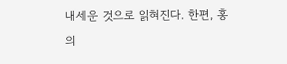내세운 것으로 읽혀진다. 한편, 홍 의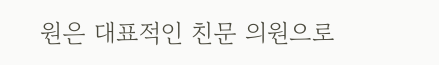원은 대표적인 친문 의원으로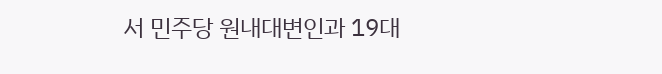서 민주당 원내대변인과 19대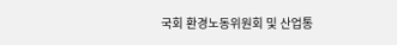국회 환경노동위원회 및 산업통